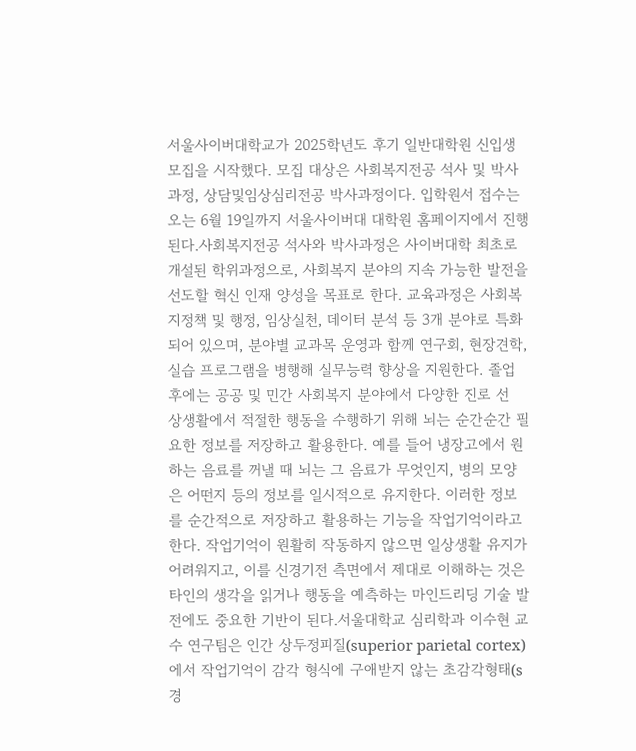서울사이버대학교가 2025학년도 후기 일반대학원 신입생 모집을 시작했다. 모집 대상은 사회복지전공 석사 및 박사과정, 상담및임상심리전공 박사과정이다. 입학원서 접수는 오는 6월 19일까지 서울사이버대 대학원 홈페이지에서 진행된다.사회복지전공 석사와 박사과정은 사이버대학 최초로 개설된 학위과정으로, 사회복지 분야의 지속 가능한 발전을 선도할 혁신 인재 양성을 목표로 한다. 교육과정은 사회복지정책 및 행정, 임상실천, 데이터 분석 등 3개 분야로 특화되어 있으며, 분야별 교과목 운영과 함께 연구회, 현장견학, 실습 프로그램을 병행해 실무능력 향상을 지원한다. 졸업 후에는 공공 및 민간 사회복지 분야에서 다양한 진로 선
상생활에서 적절한 행동을 수행하기 위해 뇌는 순간순간 필요한 정보를 저장하고 활용한다. 예를 들어 냉장고에서 원하는 음료를 꺼낼 때 뇌는 그 음료가 무엇인지, 병의 모양은 어떤지 등의 정보를 일시적으로 유지한다. 이러한 정보를 순간적으로 저장하고 활용하는 기능을 작업기억이라고 한다. 작업기억이 원활히 작동하지 않으면 일상생활 유지가 어려워지고, 이를 신경기전 측면에서 제대로 이해하는 것은 타인의 생각을 읽거나 행동을 예측하는 마인드리딩 기술 발전에도 중요한 기반이 된다.서울대학교 심리학과 이수현 교수 연구팀은 인간 상두정피질(superior parietal cortex)에서 작업기억이 감각 형식에 구애받지 않는 초감각형태(s
경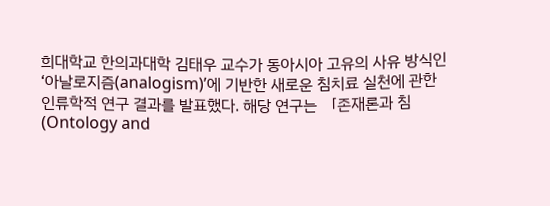희대학교 한의과대학 김태우 교수가 동아시아 고유의 사유 방식인 ‘아날로지즘(analogism)’에 기반한 새로운 침치료 실천에 관한 인류학적 연구 결과를 발표했다. 해당 연구는 「존재론과 침(Ontology and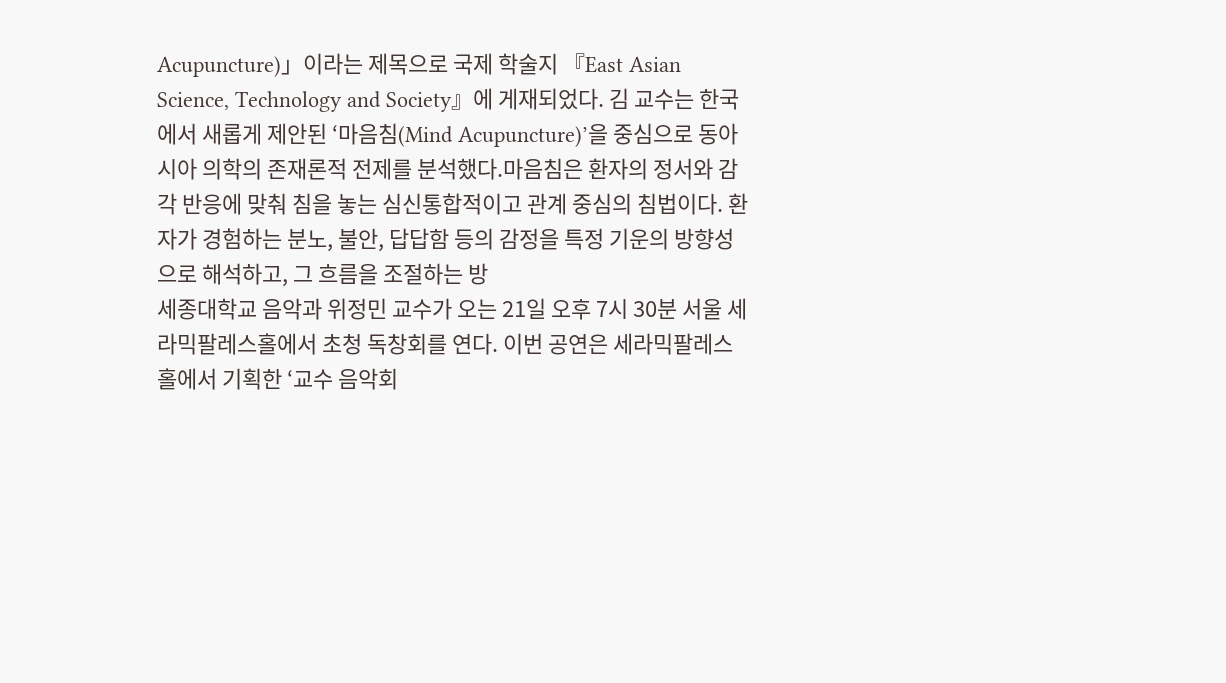Acupuncture)」이라는 제목으로 국제 학술지 『East Asian Science, Technology and Society』에 게재되었다. 김 교수는 한국에서 새롭게 제안된 ‘마음침(Mind Acupuncture)’을 중심으로 동아시아 의학의 존재론적 전제를 분석했다.마음침은 환자의 정서와 감각 반응에 맞춰 침을 놓는 심신통합적이고 관계 중심의 침법이다. 환자가 경험하는 분노, 불안, 답답함 등의 감정을 특정 기운의 방향성으로 해석하고, 그 흐름을 조절하는 방
세종대학교 음악과 위정민 교수가 오는 21일 오후 7시 30분 서울 세라믹팔레스홀에서 초청 독창회를 연다. 이번 공연은 세라믹팔레스홀에서 기획한 ‘교수 음악회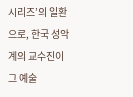시리즈’의 일환으로, 한국 성악계의 교수진이 그 예술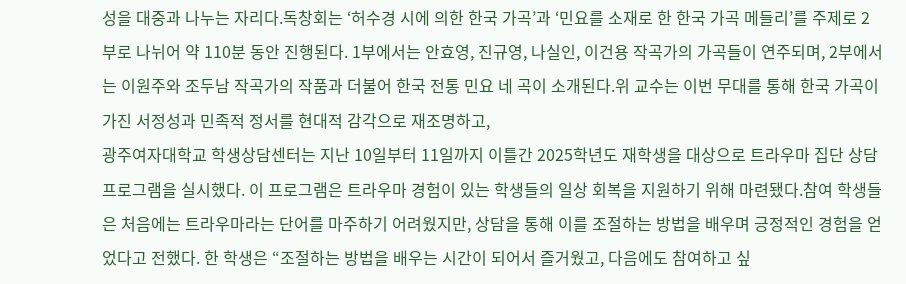성을 대중과 나누는 자리다.독창회는 ‘허수경 시에 의한 한국 가곡’과 ‘민요를 소재로 한 한국 가곡 메들리’를 주제로 2부로 나뉘어 약 110분 동안 진행된다. 1부에서는 안효영, 진규영, 나실인, 이건용 작곡가의 가곡들이 연주되며, 2부에서는 이원주와 조두남 작곡가의 작품과 더불어 한국 전통 민요 네 곡이 소개된다.위 교수는 이번 무대를 통해 한국 가곡이 가진 서정성과 민족적 정서를 현대적 감각으로 재조명하고,
광주여자대학교 학생상담센터는 지난 10일부터 11일까지 이틀간 2025학년도 재학생을 대상으로 트라우마 집단 상담 프로그램을 실시했다. 이 프로그램은 트라우마 경험이 있는 학생들의 일상 회복을 지원하기 위해 마련됐다.참여 학생들은 처음에는 트라우마라는 단어를 마주하기 어려웠지만, 상담을 통해 이를 조절하는 방법을 배우며 긍정적인 경험을 얻었다고 전했다. 한 학생은 “조절하는 방법을 배우는 시간이 되어서 즐거웠고, 다음에도 참여하고 싶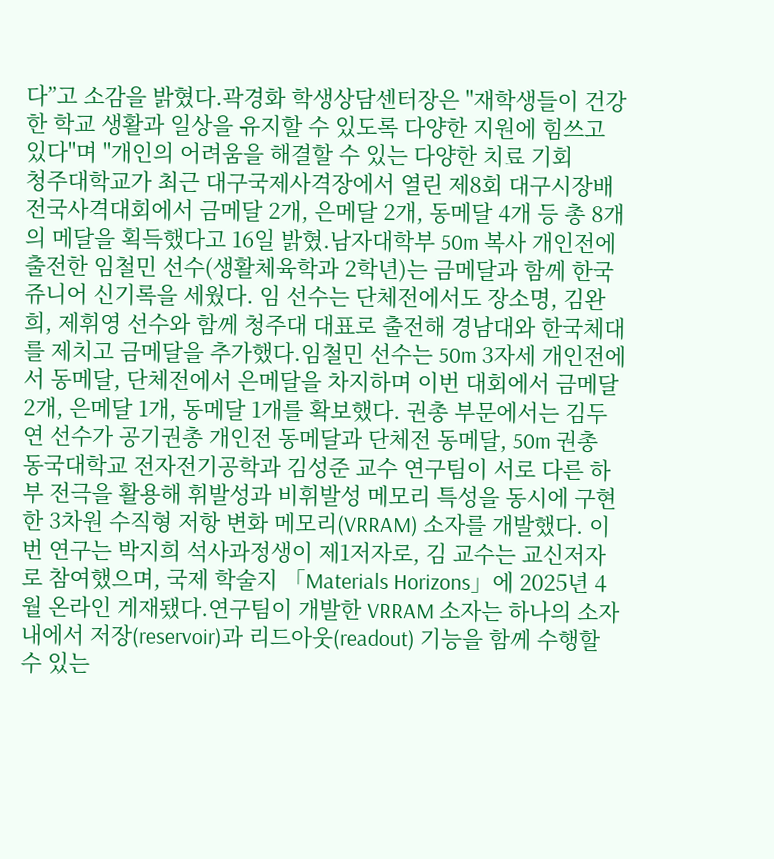다”고 소감을 밝혔다.곽경화 학생상담센터장은 "재학생들이 건강한 학교 생활과 일상을 유지할 수 있도록 다양한 지원에 힘쓰고 있다"며 "개인의 어려움을 해결할 수 있는 다양한 치료 기회
청주대학교가 최근 대구국제사격장에서 열린 제8회 대구시장배 전국사격대회에서 금메달 2개, 은메달 2개, 동메달 4개 등 총 8개의 메달을 획득했다고 16일 밝혔.남자대학부 50m 복사 개인전에 출전한 임철민 선수(생활체육학과 2학년)는 금메달과 함께 한국 쥬니어 신기록을 세웠다. 임 선수는 단체전에서도 장소명, 김완희, 제휘영 선수와 함께 청주대 대표로 출전해 경남대와 한국체대를 제치고 금메달을 추가했다.임철민 선수는 50m 3자세 개인전에서 동메달, 단체전에서 은메달을 차지하며 이번 대회에서 금메달 2개, 은메달 1개, 동메달 1개를 확보했다. 권총 부문에서는 김두연 선수가 공기권총 개인전 동메달과 단체전 동메달, 50m 권총
동국대학교 전자전기공학과 김성준 교수 연구팀이 서로 다른 하부 전극을 활용해 휘발성과 비휘발성 메모리 특성을 동시에 구현한 3차원 수직형 저항 변화 메모리(VRRAM) 소자를 개발했다. 이번 연구는 박지희 석사과정생이 제1저자로, 김 교수는 교신저자로 참여했으며, 국제 학술지 「Materials Horizons」에 2025년 4월 온라인 게재됐다.연구팀이 개발한 VRRAM 소자는 하나의 소자 내에서 저장(reservoir)과 리드아웃(readout) 기능을 함께 수행할 수 있는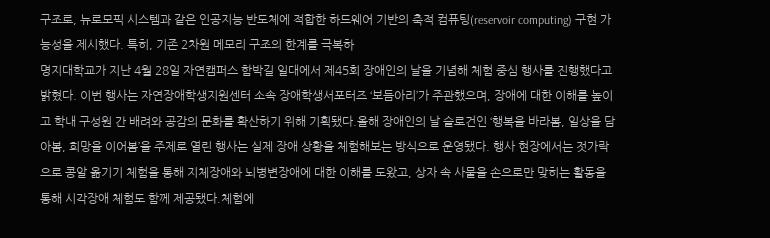구조로, 뉴로모픽 시스템과 같은 인공지능 반도체에 적합한 하드웨어 기반의 축적 컴퓨팅(reservoir computing) 구현 가능성을 제시했다. 특히, 기존 2차원 메모리 구조의 한계를 극복하
명지대학교가 지난 4월 28일 자연캠퍼스 함박길 일대에서 제45회 장애인의 날을 기념해 체험 중심 행사를 진행했다고 밝혔다. 이번 행사는 자연장애학생지원센터 소속 장애학생서포터즈 ‘보듬아리’가 주관했으며, 장애에 대한 이해를 높이고 학내 구성원 간 배려와 공감의 문화를 확산하기 위해 기획됐다.올해 장애인의 날 슬로건인 ‘행복을 바라봄, 일상을 담아봄, 희망을 이어봄’을 주제로 열린 행사는 실제 장애 상황을 체험해보는 방식으로 운영됐다. 행사 현장에서는 젓가락으로 콩알 옮기기 체험을 통해 지체장애와 뇌병변장애에 대한 이해를 도왔고, 상자 속 사물을 손으로만 맞히는 활동을 통해 시각장애 체험도 함께 제공됐다.체험에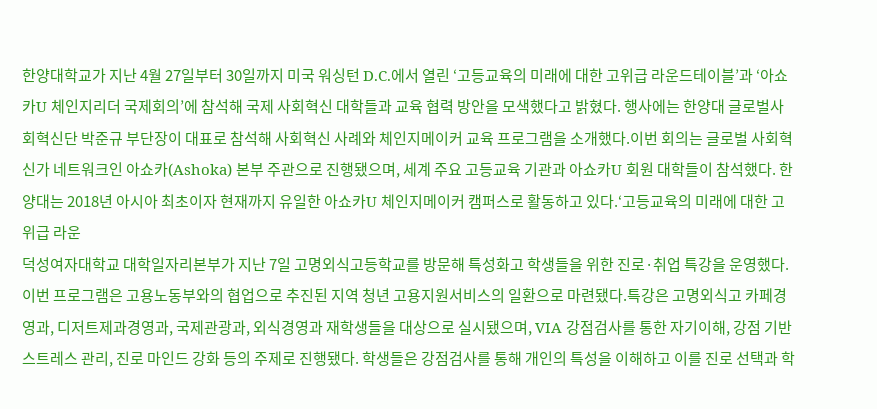한양대학교가 지난 4월 27일부터 30일까지 미국 워싱턴 D.C.에서 열린 ‘고등교육의 미래에 대한 고위급 라운드테이블’과 ‘아쇼카U 체인지리더 국제회의’에 참석해 국제 사회혁신 대학들과 교육 협력 방안을 모색했다고 밝혔다. 행사에는 한양대 글로벌사회혁신단 박준규 부단장이 대표로 참석해 사회혁신 사례와 체인지메이커 교육 프로그램을 소개했다.이번 회의는 글로벌 사회혁신가 네트워크인 아쇼카(Ashoka) 본부 주관으로 진행됐으며, 세계 주요 고등교육 기관과 아쇼카U 회원 대학들이 참석했다. 한양대는 2018년 아시아 최초이자 현재까지 유일한 아쇼카U 체인지메이커 캠퍼스로 활동하고 있다.‘고등교육의 미래에 대한 고위급 라운
덕성여자대학교 대학일자리본부가 지난 7일 고명외식고등학교를 방문해 특성화고 학생들을 위한 진로·취업 특강을 운영했다. 이번 프로그램은 고용노동부와의 협업으로 추진된 지역 청년 고용지원서비스의 일환으로 마련됐다.특강은 고명외식고 카페경영과, 디저트제과경영과, 국제관광과, 외식경영과 재학생들을 대상으로 실시됐으며, VIA 강점검사를 통한 자기이해, 강점 기반 스트레스 관리, 진로 마인드 강화 등의 주제로 진행됐다. 학생들은 강점검사를 통해 개인의 특성을 이해하고 이를 진로 선택과 학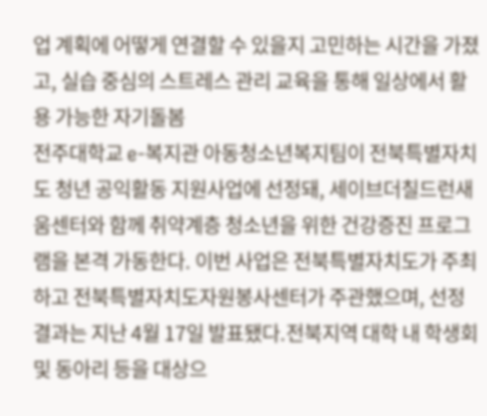업 계획에 어떻게 연결할 수 있을지 고민하는 시간을 가졌고, 실습 중심의 스트레스 관리 교육을 통해 일상에서 활용 가능한 자기돌봄
전주대학교 e-복지관 아동청소년복지팀이 전북특별자치도 청년 공익활동 지원사업에 선정돼, 세이브더칠드런새움센터와 함께 취약계층 청소년을 위한 건강증진 프로그램을 본격 가동한다. 이번 사업은 전북특별자치도가 주최하고 전북특별자치도자원봉사센터가 주관했으며, 선정 결과는 지난 4월 17일 발표됐다.전북지역 대학 내 학생회 및 동아리 등을 대상으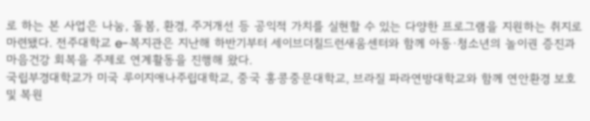로 하는 본 사업은 나눔, 돌봄, 환경, 주거개선 등 공익적 가치를 실현할 수 있는 다양한 프로그램을 지원하는 취지로 마련됐다. 전주대학교 e-복지관은 지난해 하반기부터 세이브더칠드런새움센터와 함께 아동·청소년의 놀이권 증진과 마음건강 회복을 주제로 연계활동을 진행해 왔다.
국립부경대학교가 미국 루이지애나주립대학교, 중국 홍콩중문대학교, 브라질 파라연방대학교와 함께 연안환경 보호 및 복원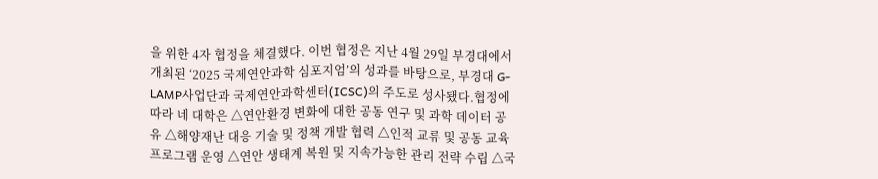을 위한 4자 협정을 체결했다. 이번 협정은 지난 4월 29일 부경대에서 개최된 ‘2025 국제연안과학 심포지엄’의 성과를 바탕으로, 부경대 G-LAMP사업단과 국제연안과학센터(ICSC)의 주도로 성사됐다.협정에 따라 네 대학은 △연안환경 변화에 대한 공동 연구 및 과학 데이터 공유 △해양재난 대응 기술 및 정책 개발 협력 △인적 교류 및 공동 교육 프로그램 운영 △연안 생태계 복원 및 지속가능한 관리 전략 수립 △국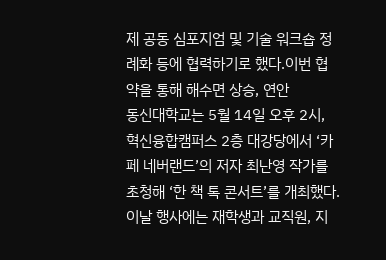제 공동 심포지엄 및 기술 워크숍 정례화 등에 협력하기로 했다.이번 협약을 통해 해수면 상승, 연안
동신대학교는 5월 14일 오후 2시, 혁신융합캠퍼스 2층 대강당에서 ‘카페 네버랜드’의 저자 최난영 작가를 초청해 ‘한 책 톡 콘서트’를 개최했다. 이날 행사에는 재학생과 교직원, 지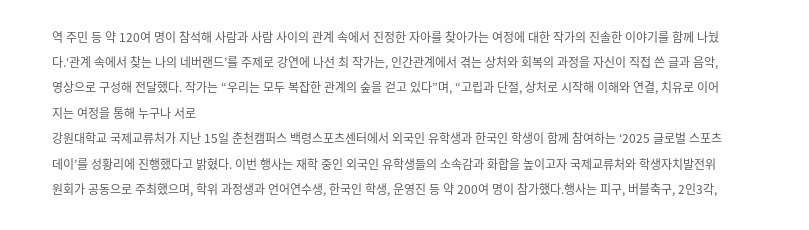역 주민 등 약 120여 명이 참석해 사람과 사람 사이의 관계 속에서 진정한 자아를 찾아가는 여정에 대한 작가의 진솔한 이야기를 함께 나눴다.‘관계 속에서 찾는 나의 네버랜드’를 주제로 강연에 나선 최 작가는, 인간관계에서 겪는 상처와 회복의 과정을 자신이 직접 쓴 글과 음악, 영상으로 구성해 전달했다. 작가는 “우리는 모두 복잡한 관계의 숲을 걷고 있다”며, “고립과 단절, 상처로 시작해 이해와 연결, 치유로 이어지는 여정을 통해 누구나 서로
강원대학교 국제교류처가 지난 15일 춘천캠퍼스 백령스포츠센터에서 외국인 유학생과 한국인 학생이 함께 참여하는 ‘2025 글로벌 스포츠데이’를 성황리에 진행했다고 밝혔다. 이번 행사는 재학 중인 외국인 유학생들의 소속감과 화합을 높이고자 국제교류처와 학생자치발전위원회가 공동으로 주최했으며, 학위 과정생과 언어연수생, 한국인 학생, 운영진 등 약 200여 명이 참가했다.행사는 피구, 버블축구, 2인3각,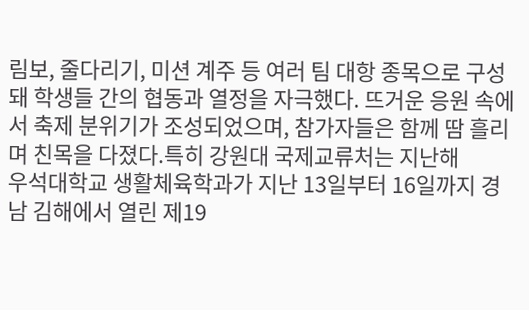림보, 줄다리기, 미션 계주 등 여러 팀 대항 종목으로 구성돼 학생들 간의 협동과 열정을 자극했다. 뜨거운 응원 속에서 축제 분위기가 조성되었으며, 참가자들은 함께 땀 흘리며 친목을 다졌다.특히 강원대 국제교류처는 지난해
우석대학교 생활체육학과가 지난 13일부터 16일까지 경남 김해에서 열린 제19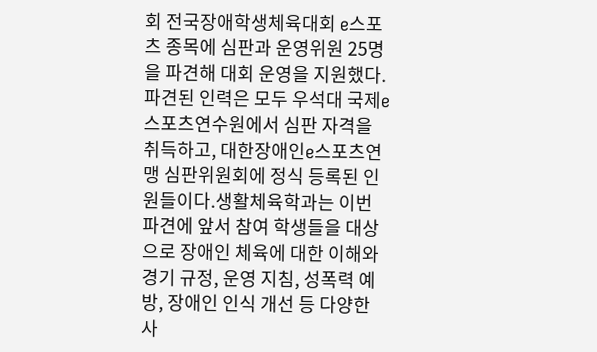회 전국장애학생체육대회 e스포츠 종목에 심판과 운영위원 25명을 파견해 대회 운영을 지원했다. 파견된 인력은 모두 우석대 국제e스포츠연수원에서 심판 자격을 취득하고, 대한장애인e스포츠연맹 심판위원회에 정식 등록된 인원들이다.생활체육학과는 이번 파견에 앞서 참여 학생들을 대상으로 장애인 체육에 대한 이해와 경기 규정, 운영 지침, 성폭력 예방, 장애인 인식 개선 등 다양한 사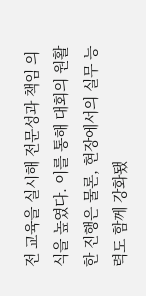전 교육을 실시해 전문성과 책임 의식을 높였다. 이를 통해 대회의 원활한 진행은 물론, 현장에서의 실무 능력도 함께 강화됐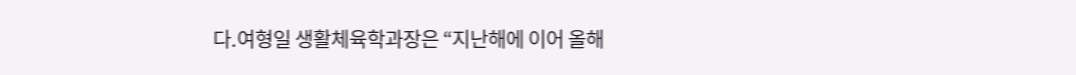다.여형일 생활체육학과장은 “지난해에 이어 올해